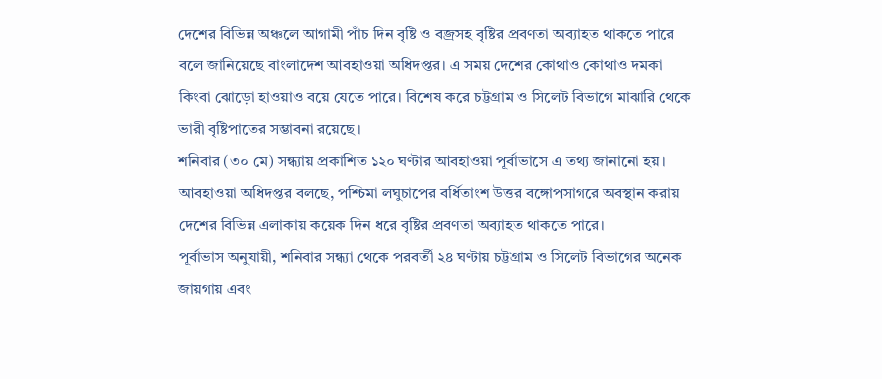দেশের বিভিন্ন অঞ্চলে আগামী পাঁচ দিন বৃষ্টি ও বজ্রসহ বৃষ্টির প্রবণতা অব্যাহত থাকতে পারে বলে জানিয়েছে বাংলাদেশ আবহাওয়া অধিদপ্তর। এ সময় দেশের কোথাও কোথাও দমকা কিংবা ঝোড়ো হাওয়াও বয়ে যেতে পারে। বিশেষ করে চট্টগ্রাম ও সিলেট বিভাগে মাঝারি থেকে ভারী বৃষ্টিপাতের সম্ভাবনা রয়েছে।
শনিবার (৩০ মে) সন্ধ্যায় প্রকাশিত ১২০ ঘণ্টার আবহাওয়া পূর্বাভাসে এ তথ্য জানানো হয়। আবহাওয়া অধিদপ্তর বলছে, পশ্চিমা লঘুচাপের বর্ধিতাংশ উত্তর বঙ্গোপসাগরে অবস্থান করায় দেশের বিভিন্ন এলাকায় কয়েক দিন ধরে বৃষ্টির প্রবণতা অব্যাহত থাকতে পারে।
পূর্বাভাস অনুযায়ী, শনিবার সন্ধ্যা থেকে পরবর্তী ২৪ ঘণ্টায় চট্টগ্রাম ও সিলেট বিভাগের অনেক জায়গায় এবং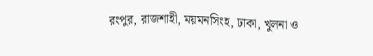রংপুর, রাজশাহী, ময়মনসিংহ, ঢাকা, খুলনা ও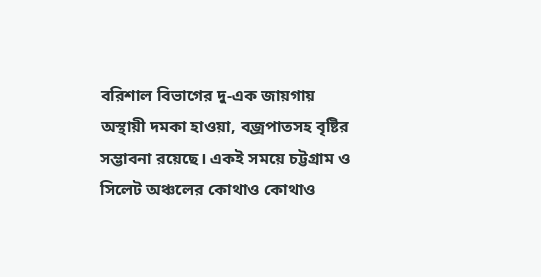বরিশাল বিভাগের দু-এক জায়গায় অস্থায়ী দমকা হাওয়া, বজ্রপাতসহ বৃষ্টির সম্ভাবনা রয়েছে। একই সময়ে চট্টগ্রাম ও সিলেট অঞ্চলের কোথাও কোথাও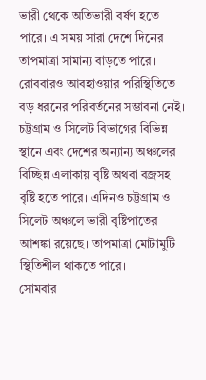ভারী থেকে অতিভারী বর্ষণ হতে পারে। এ সময় সারা দেশে দিনের তাপমাত্রা সামান্য বাড়তে পারে।
রোববারও আবহাওয়ার পরিস্থিতিতে বড় ধরনের পরিবর্তনের সম্ভাবনা নেই। চট্টগ্রাম ও সিলেট বিভাগের বিভিন্ন স্থানে এবং দেশের অন্যান্য অঞ্চলের বিচ্ছিন্ন এলাকায় বৃষ্টি অথবা বজ্রসহ বৃষ্টি হতে পারে। এদিনও চট্টগ্রাম ও সিলেট অঞ্চলে ভারী বৃষ্টিপাতের আশঙ্কা রয়েছে। তাপমাত্রা মোটামুটি স্থিতিশীল থাকতে পারে।
সোমবার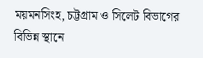ময়মনসিংহ, চট্টগ্রাম ও সিলেট বিভাগের বিভিন্ন স্থানে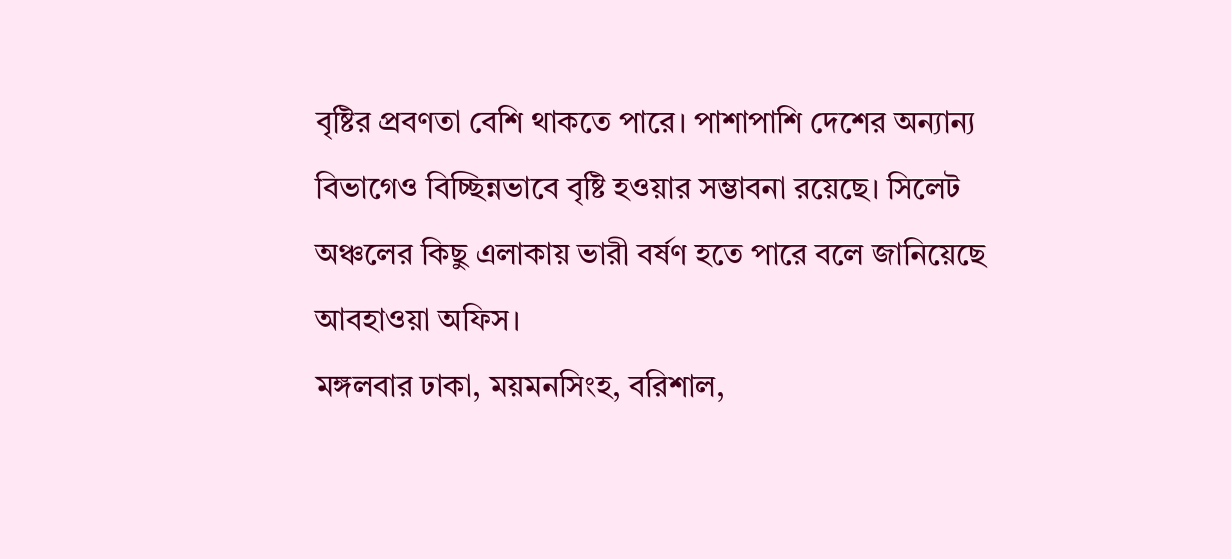বৃষ্টির প্রবণতা বেশি থাকতে পারে। পাশাপাশি দেশের অন্যান্য বিভাগেও বিচ্ছিন্নভাবে বৃষ্টি হওয়ার সম্ভাবনা রয়েছে। সিলেট অঞ্চলের কিছু এলাকায় ভারী বর্ষণ হতে পারে বলে জানিয়েছে আবহাওয়া অফিস।
মঙ্গলবার ঢাকা, ময়মনসিংহ, বরিশাল,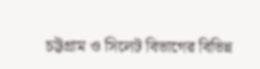চট্টগ্রাম ও সিলেট বিভাগের বিভিন্ন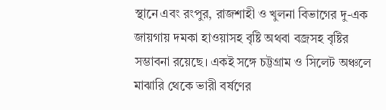স্থানে এবং রংপুর, রাজশাহী ও খুলনা বিভাগের দু-এক জায়গায় দমকা হাওয়াসহ বৃষ্টি অথবা বজ্রসহ বৃষ্টির সম্ভাবনা রয়েছে। একই সঙ্গে চট্টগ্রাম ও সিলেট অঞ্চলে মাঝারি থেকে ভারী বর্ষণের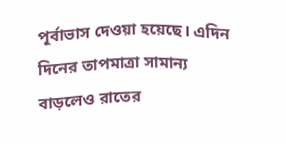পূর্বাভাস দেওয়া হয়েছে। এদিন দিনের তাপমাত্রা সামান্য বাড়লেও রাতের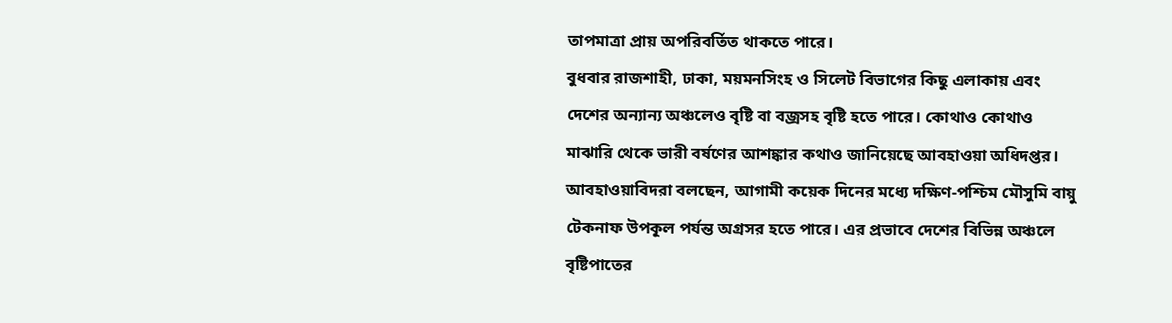তাপমাত্রা প্রায় অপরিবর্তিত থাকতে পারে।
বুধবার রাজশাহী, ঢাকা, ময়মনসিংহ ও সিলেট বিভাগের কিছু এলাকায় এবং দেশের অন্যান্য অঞ্চলেও বৃষ্টি বা বজ্রসহ বৃষ্টি হতে পারে। কোথাও কোথাও মাঝারি থেকে ভারী বর্ষণের আশঙ্কার কথাও জানিয়েছে আবহাওয়া অধিদপ্তর।
আবহাওয়াবিদরা বলছেন, আগামী কয়েক দিনের মধ্যে দক্ষিণ-পশ্চিম মৌসুমি বায়ু টেকনাফ উপকূল পর্যন্ত অগ্রসর হতে পারে। এর প্রভাবে দেশের বিভিন্ন অঞ্চলে বৃষ্টিপাতের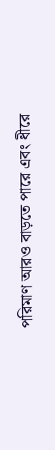পরিমাণ আরও বাড়তে পারে এবং ধীরে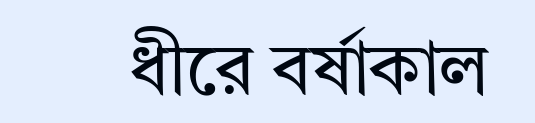ধীরে বর্ষাকাল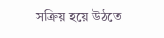সক্রিয় হয়ে উঠতে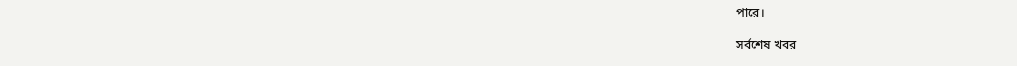পারে।

সর্বশেষ খবর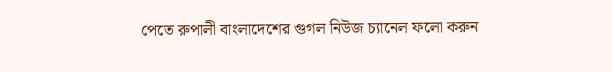পেতে রুপালী বাংলাদেশের গুগল নিউজ চ্যানেল ফলো করুন